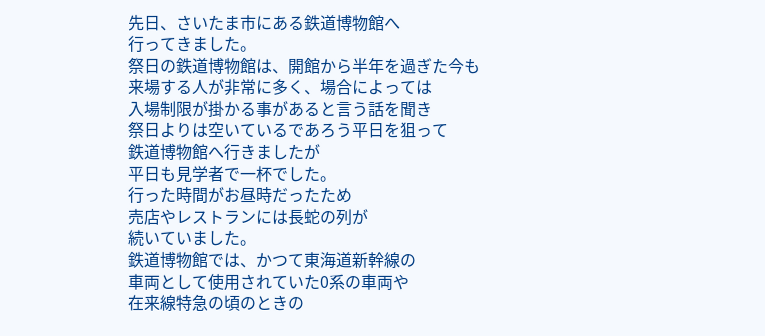先日、さいたま市にある鉄道博物館へ
行ってきました。
祭日の鉄道博物館は、開館から半年を過ぎた今も
来場する人が非常に多く、場合によっては
入場制限が掛かる事があると言う話を聞き
祭日よりは空いているであろう平日を狙って
鉄道博物館へ行きましたが
平日も見学者で一杯でした。
行った時間がお昼時だったため
売店やレストランには長蛇の列が
続いていました。
鉄道博物館では、かつて東海道新幹線の
車両として使用されていた0系の車両や
在来線特急の頃のときの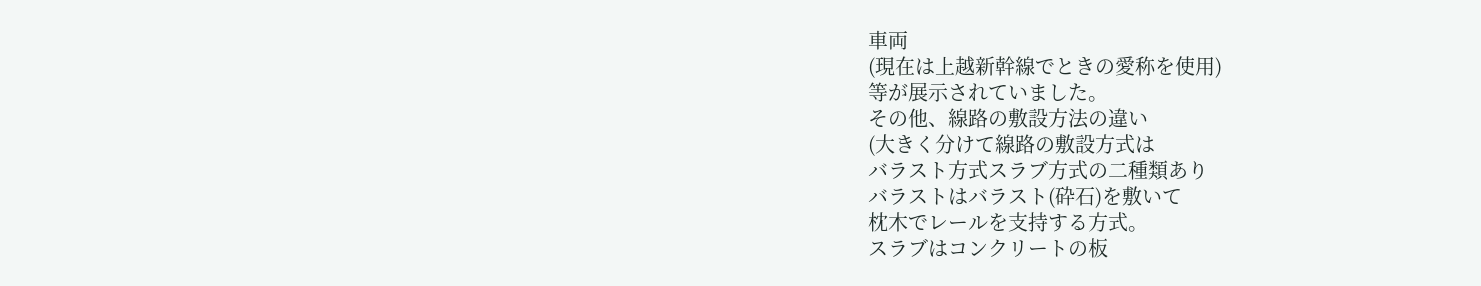車両
(現在は上越新幹線でときの愛称を使用)
等が展示されていました。
その他、線路の敷設方法の違い
(大きく分けて線路の敷設方式は
バラスト方式スラブ方式の二種類あり
バラストはバラスト(砕石)を敷いて
枕木でレールを支持する方式。
スラブはコンクリートの板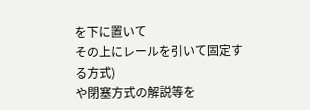を下に置いて
その上にレールを引いて固定する方式)
や閉塞方式の解説等を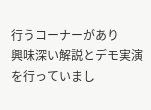行うコーナーがあり
興味深い解説とデモ実演を行っていまし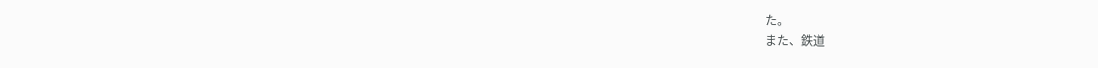た。
また、鉄道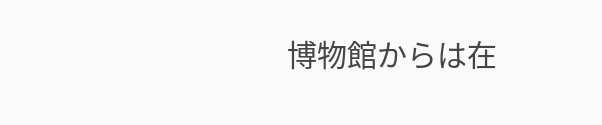博物館からは在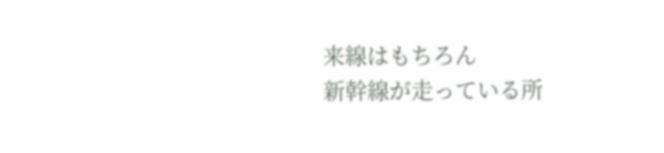来線はもちろん
新幹線が走っている所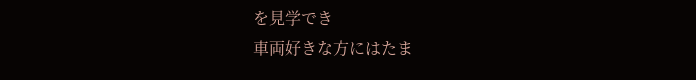を見学でき
車両好きな方にはたま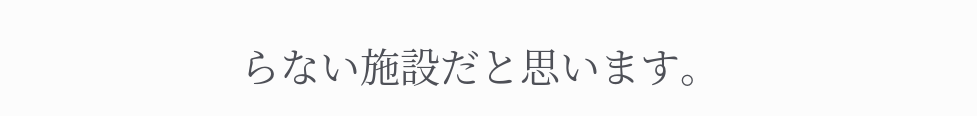らない施設だと思います。